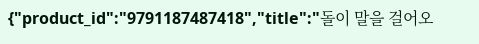{"product_id":"9791187487418","title":"돌이 말을 걸어오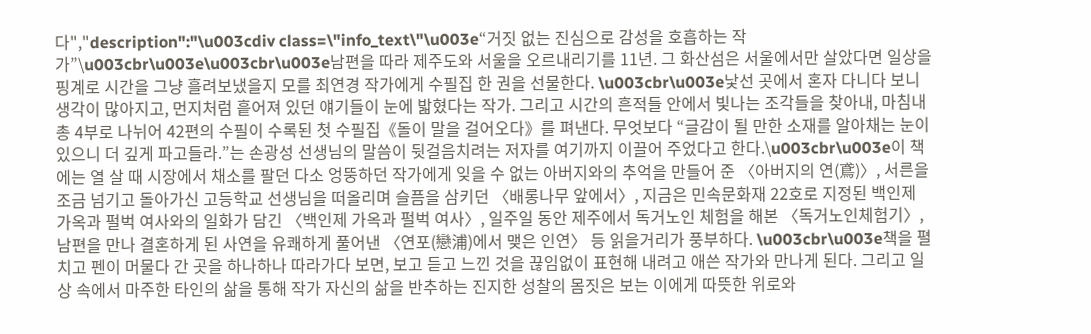다","description":"\u003cdiv class=\"info_text\"\u003e“거짓 없는 진심으로 감성을 호흡하는 작가”\u003cbr\u003e\u003cbr\u003e남편을 따라 제주도와 서울을 오르내리기를 11년. 그 화산섬은 서울에서만 살았다면 일상을 핑계로 시간을 그냥 흘려보냈을지 모를 최연경 작가에게 수필집 한 권을 선물한다. \u003cbr\u003e낯선 곳에서 혼자 다니다 보니 생각이 많아지고, 먼지처럼 흩어져 있던 얘기들이 눈에 밟혔다는 작가. 그리고 시간의 흔적들 안에서 빛나는 조각들을 찾아내, 마침내 총 4부로 나뉘어 42편의 수필이 수록된 첫 수필집《돌이 말을 걸어오다》를 펴낸다. 무엇보다 “글감이 될 만한 소재를 알아채는 눈이 있으니 더 깊게 파고들라.”는 손광성 선생님의 말씀이 뒷걸음치려는 저자를 여기까지 이끌어 주었다고 한다.\u003cbr\u003e이 책에는 열 살 때 시장에서 채소를 팔던 다소 엉뚱하던 작가에게 잊을 수 없는 아버지와의 추억을 만들어 준 〈아버지의 연(鳶)〉, 서른을 조금 넘기고 돌아가신 고등학교 선생님을 떠올리며 슬픔을 삼키던 〈배롱나무 앞에서〉, 지금은 민속문화재 22호로 지정된 백인제 가옥과 펄벅 여사와의 일화가 담긴 〈백인제 가옥과 펄벅 여사〉, 일주일 동안 제주에서 독거노인 체험을 해본 〈독거노인체험기〉, 남편을 만나 결혼하게 된 사연을 유쾌하게 풀어낸 〈연포(戀浦)에서 맺은 인연〉 등 읽을거리가 풍부하다. \u003cbr\u003e책을 펼치고 펜이 머물다 간 곳을 하나하나 따라가다 보면, 보고 듣고 느낀 것을 끊임없이 표현해 내려고 애쓴 작가와 만나게 된다. 그리고 일상 속에서 마주한 타인의 삶을 통해 작가 자신의 삶을 반추하는 진지한 성찰의 몸짓은 보는 이에게 따뜻한 위로와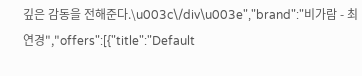깊은 감동을 전해준다.\u003c\/div\u003e","brand":"비가람 - 최연경","offers":[{"title":"Default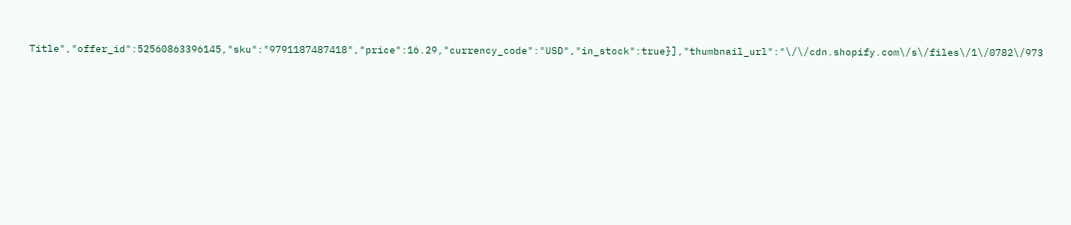Title","offer_id":52560863396145,"sku":"9791187487418","price":16.29,"currency_code":"USD","in_stock":true}],"thumbnail_url":"\/\/cdn.shopify.com\/s\/files\/1\/0782\/973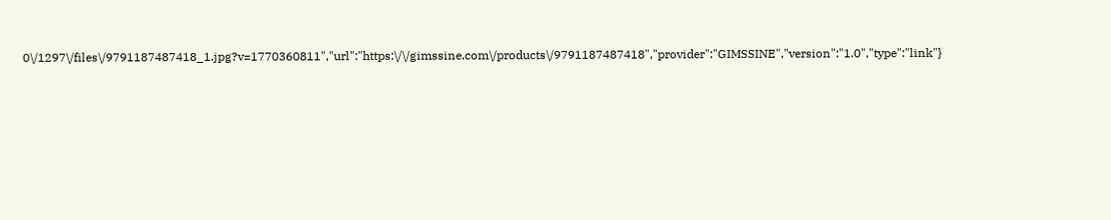0\/1297\/files\/9791187487418_1.jpg?v=1770360811","url":"https:\/\/gimssine.com\/products\/9791187487418","provider":"GIMSSINE","version":"1.0","type":"link"}